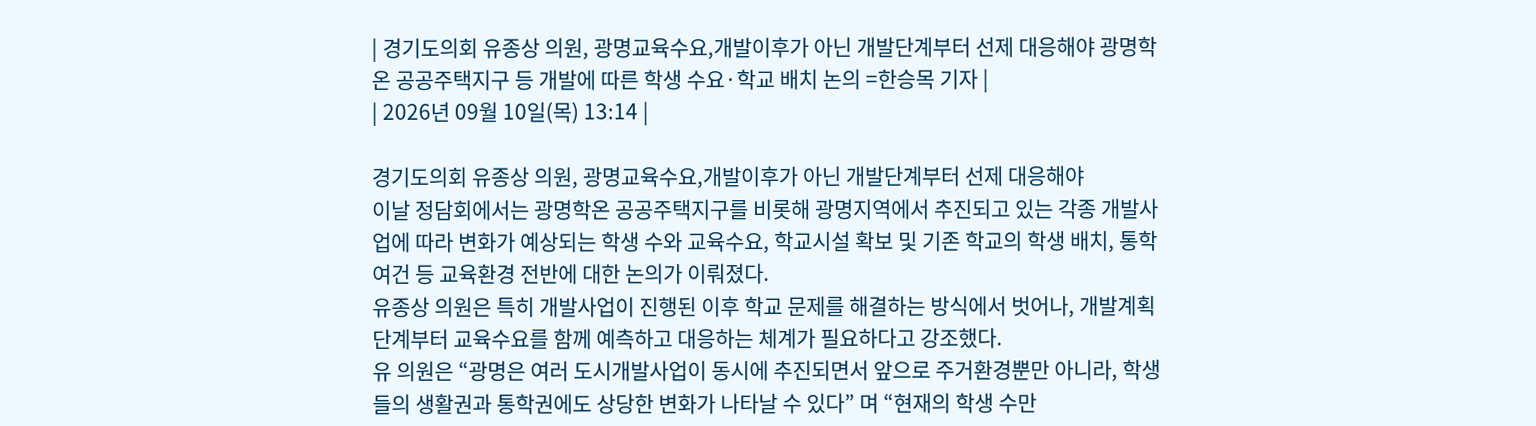| 경기도의회 유종상 의원, 광명교육수요,개발이후가 아닌 개발단계부터 선제 대응해야 광명학온 공공주택지구 등 개발에 따른 학생 수요·학교 배치 논의 =한승목 기자 |
| 2026년 09월 10일(목) 13:14 |

경기도의회 유종상 의원, 광명교육수요,개발이후가 아닌 개발단계부터 선제 대응해야
이날 정담회에서는 광명학온 공공주택지구를 비롯해 광명지역에서 추진되고 있는 각종 개발사업에 따라 변화가 예상되는 학생 수와 교육수요, 학교시설 확보 및 기존 학교의 학생 배치, 통학 여건 등 교육환경 전반에 대한 논의가 이뤄졌다.
유종상 의원은 특히 개발사업이 진행된 이후 학교 문제를 해결하는 방식에서 벗어나, 개발계획 단계부터 교육수요를 함께 예측하고 대응하는 체계가 필요하다고 강조했다.
유 의원은 “광명은 여러 도시개발사업이 동시에 추진되면서 앞으로 주거환경뿐만 아니라, 학생들의 생활권과 통학권에도 상당한 변화가 나타날 수 있다” 며 “현재의 학생 수만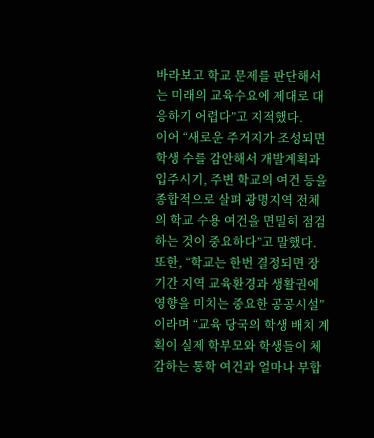바라보고 학교 문제를 판단해서는 미래의 교육수요에 제대로 대응하기 어렵다”고 지적했다.
이어 “새로운 주거지가 조성되면 학생 수를 감안해서 개발계획과 입주시기, 주변 학교의 여건 등을 종합적으로 살펴 광명지역 전체의 학교 수용 여건을 면밀히 점검하는 것이 중요하다”고 말했다.
또한, “학교는 한번 결정되면 장기간 지역 교육환경과 생활권에 영향을 미치는 중요한 공공시설”이라며 “교육 당국의 학생 배치 계획이 실제 학부모와 학생들이 체감하는 통학 여건과 얼마나 부합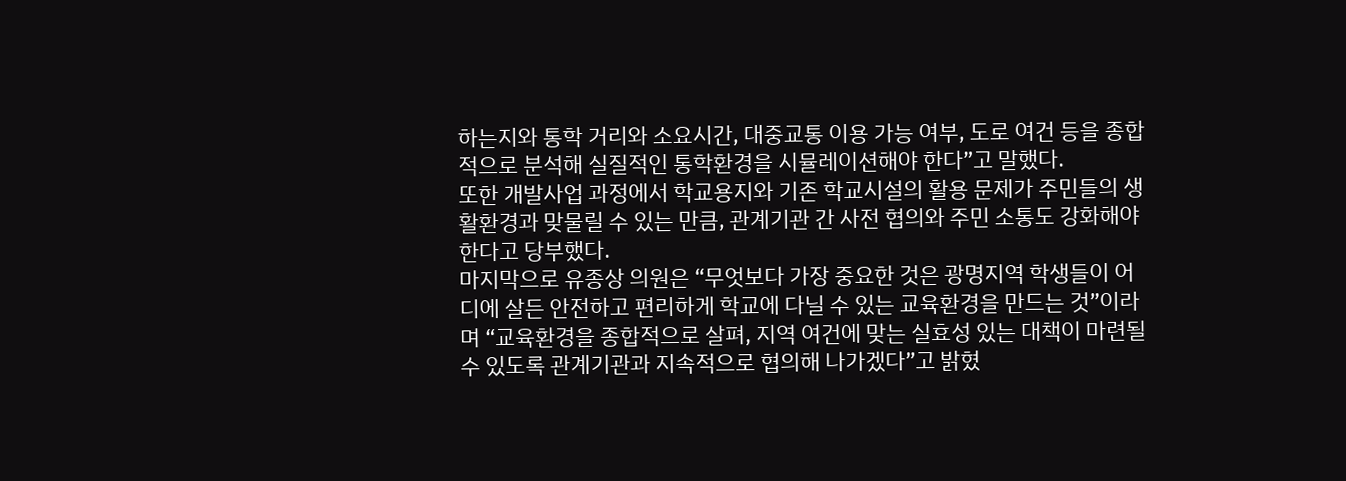하는지와 통학 거리와 소요시간, 대중교통 이용 가능 여부, 도로 여건 등을 종합적으로 분석해 실질적인 통학환경을 시뮬레이션해야 한다”고 말했다.
또한 개발사업 과정에서 학교용지와 기존 학교시설의 활용 문제가 주민들의 생활환경과 맞물릴 수 있는 만큼, 관계기관 간 사전 협의와 주민 소통도 강화해야 한다고 당부했다.
마지막으로 유종상 의원은 “무엇보다 가장 중요한 것은 광명지역 학생들이 어디에 살든 안전하고 편리하게 학교에 다닐 수 있는 교육환경을 만드는 것”이라며 “교육환경을 종합적으로 살펴, 지역 여건에 맞는 실효성 있는 대책이 마련될 수 있도록 관계기관과 지속적으로 협의해 나가겠다”고 밝혔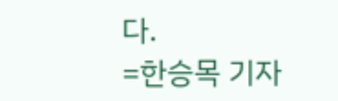다.
=한승목 기자